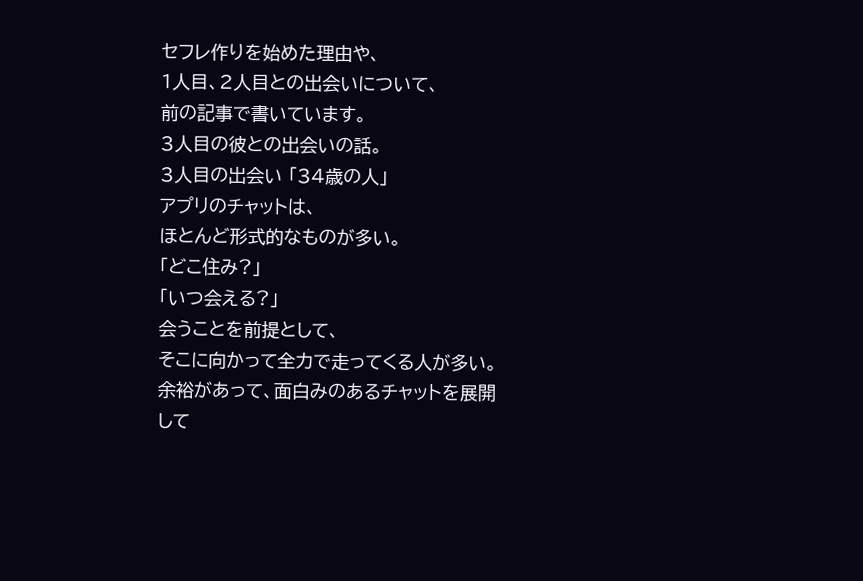セフレ作りを始めた理由や、
1人目、2人目との出会いについて、
前の記事で書いています。
3人目の彼との出会いの話。
3人目の出会い 「34歳の人」
アプリのチャットは、
ほとんど形式的なものが多い。
「どこ住み?」
「いつ会える?」
会うことを前提として、
そこに向かって全力で走ってくる人が多い。
余裕があって、面白みのあるチャットを展開して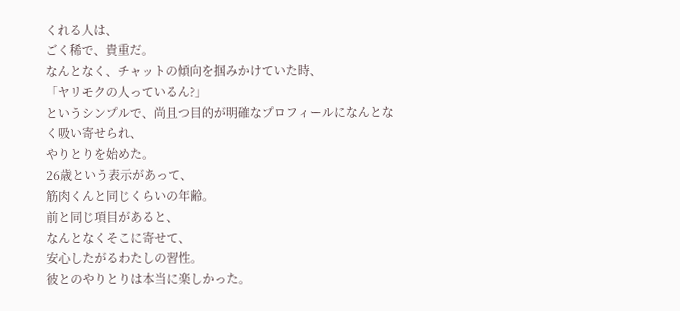くれる人は、
ごく稀で、貴重だ。
なんとなく、チャットの傾向を掴みかけていた時、
「ヤリモクの人っているん?」
というシンプルで、尚且つ目的が明確なプロフィールになんとなく吸い寄せられ、
やりとりを始めた。
26歳という表示があって、
筋肉くんと同じくらいの年齢。
前と同じ項目があると、
なんとなくそこに寄せて、
安心したがるわたしの習性。
彼とのやりとりは本当に楽しかった。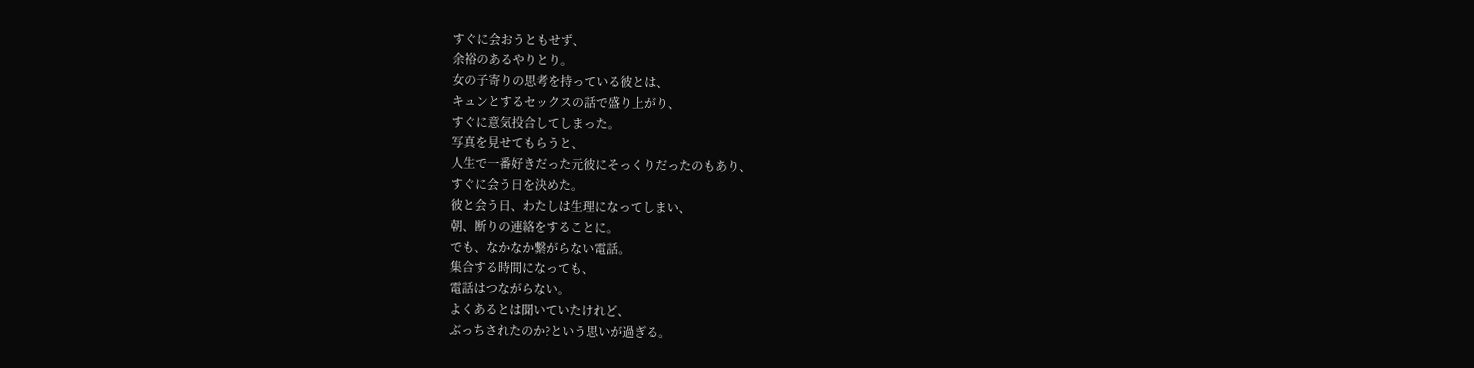すぐに会おうともせず、
余裕のあるやりとり。
女の子寄りの思考を持っている彼とは、
キュンとするセックスの話で盛り上がり、
すぐに意気投合してしまった。
写真を見せてもらうと、
人生で一番好きだった元彼にそっくりだったのもあり、
すぐに会う日を決めた。
彼と会う日、わたしは生理になってしまい、
朝、断りの連絡をすることに。
でも、なかなか繋がらない電話。
集合する時間になっても、
電話はつながらない。
よくあるとは聞いていたけれど、
ぶっちされたのか?という思いが過ぎる。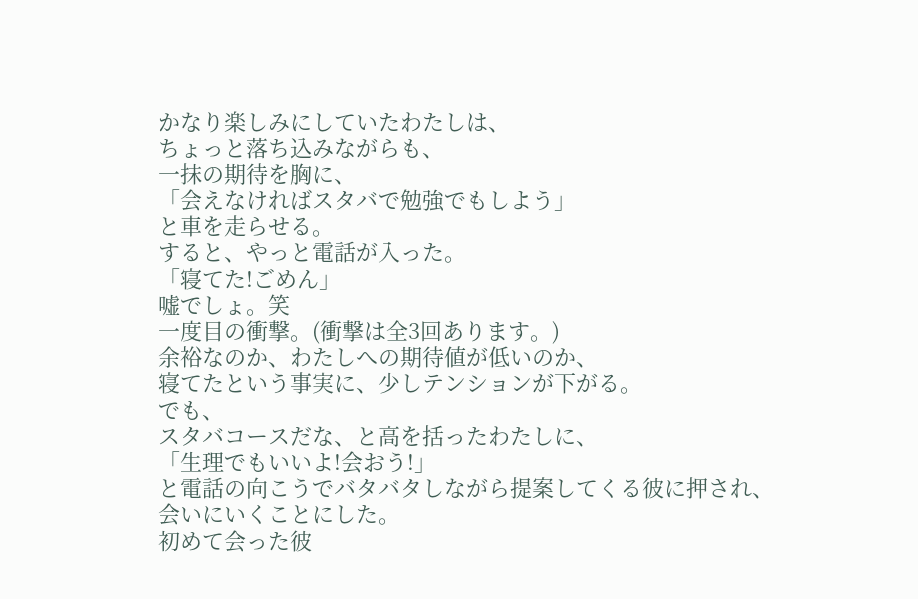かなり楽しみにしていたわたしは、
ちょっと落ち込みながらも、
一抹の期待を胸に、
「会えなければスタバで勉強でもしよう」
と車を走らせる。
すると、やっと電話が入った。
「寝てた!ごめん」
嘘でしょ。笑
一度目の衝撃。(衝撃は全3回あります。)
余裕なのか、わたしへの期待値が低いのか、
寝てたという事実に、少しテンションが下がる。
でも、
スタバコースだな、と高を括ったわたしに、
「生理でもいいよ!会おう!」
と電話の向こうでバタバタしながら提案してくる彼に押され、
会いにいくことにした。
初めて会った彼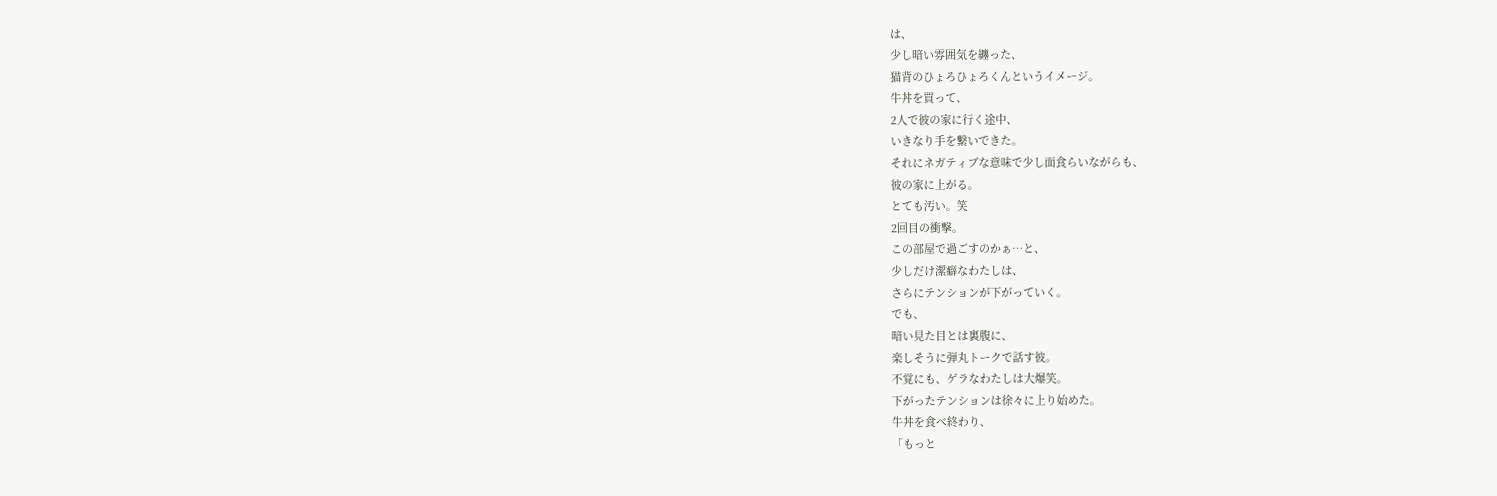は、
少し暗い雰囲気を纏った、
猫背のひょろひょろくんというイメージ。
牛丼を買って、
2人で彼の家に行く途中、
いきなり手を繋いできた。
それにネガティブな意味で少し面食らいながらも、
彼の家に上がる。
とても汚い。笑
2回目の衝撃。
この部屋で過ごすのかぁ…と、
少しだけ潔癖なわたしは、
さらにテンションが下がっていく。
でも、
暗い見た目とは裏腹に、
楽しそうに弾丸トークで話す彼。
不覚にも、ゲラなわたしは大爆笑。
下がったテンションは徐々に上り始めた。
牛丼を食べ終わり、
「もっと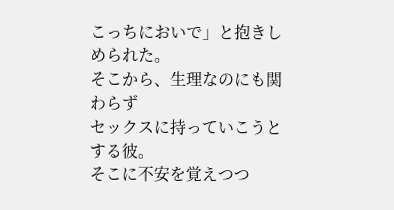こっちにおいで」と抱きしめられた。
そこから、生理なのにも関わらず
セックスに持っていこうとする彼。
そこに不安を覚えつつ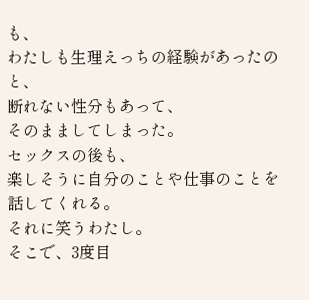も、
わたしも生理えっちの経験があったのと、
断れない性分もあって、
そのまましてしまった。
セックスの後も、
楽しそうに自分のことや仕事のことを話してくれる。
それに笑うわたし。
そこで、3度目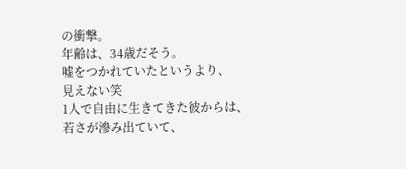の衝撃。
年齢は、34歳だそう。
嘘をつかれていたというより、
見えない笑
1人で自由に生きてきた彼からは、
若さが滲み出ていて、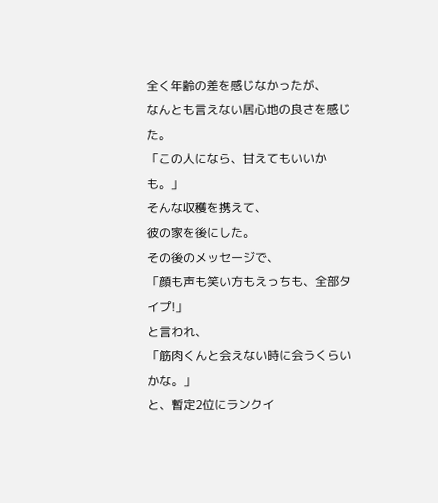全く年齢の差を感じなかったが、
なんとも言えない居心地の良さを感じた。
「この人になら、甘えてもいいかも。」
そんな収穫を携えて、
彼の家を後にした。
その後のメッセージで、
「顔も声も笑い方もえっちも、全部タイプ!」
と言われ、
「筋肉くんと会えない時に会うくらいかな。」
と、暫定2位にランクイ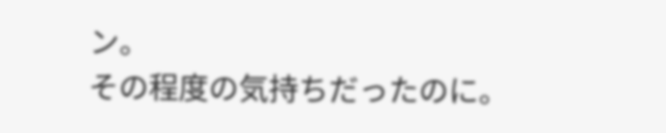ン。
その程度の気持ちだったのに。